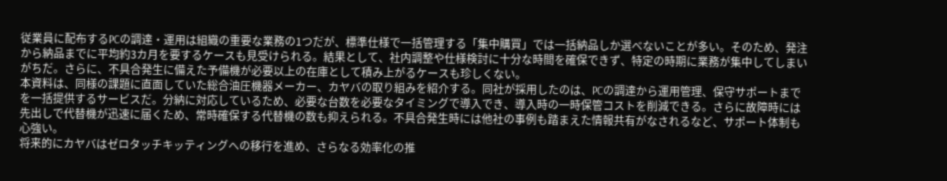従業員に配布するPCの調達・運用は組織の重要な業務の1つだが、標準仕様で一括管理する「集中購買」では一括納品しか選べないことが多い。そのため、発注から納品までに平均約3カ月を要するケースも見受けられる。結果として、社内調整や仕様検討に十分な時間を確保できず、特定の時期に業務が集中してしまいがちだ。さらに、不具合発生に備えた予備機が必要以上の在庫として積み上がるケースも珍しくない。
本資料は、同様の課題に直面していた総合油圧機器メーカー、カヤバの取り組みを紹介する。同社が採用したのは、PCの調達から運用管理、保守サポートまでを一括提供するサービスだ。分納に対応しているため、必要な台数を必要なタイミングで導入でき、導入時の一時保管コストを削減できる。さらに故障時には先出しで代替機が迅速に届くため、常時確保する代替機の数も抑えられる。不具合発生時には他社の事例も踏まえた情報共有がなされるなど、サポート体制も心強い。
将来的にカヤバはゼロタッチキッティングへの移行を進め、さらなる効率化の推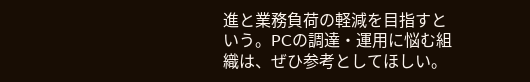進と業務負荷の軽減を目指すという。PCの調達・運用に悩む組織は、ぜひ参考としてほしい。